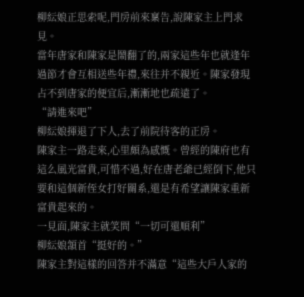柳紜娘正思索呢,門房前來稟告,說陳家主上門求見。
當年唐家和陳家是鬧翻了的,兩家這些年也就逢年過節才會互相送些年禮,來往并不親近。陳家發現占不到唐家的便宜后,漸漸地也疏遠了。
“請進來吧”
柳紜娘揮退了下人,去了前院待客的正房。
陳家主一路走來,心里頗為感慨。曾經的陳府也有這么風光富貴,可惜不過,好在唐老爺已經倒下,他只要和這個新侄女打好關系,還是有希望讓陳家重新富貴起來的。
一見面,陳家主就笑問“一切可還順利”
柳紜娘頷首“挺好的。”
陳家主對這樣的回答并不滿意“這些大戶人家的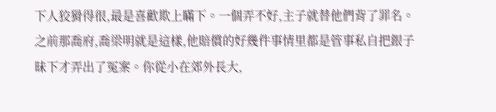下人狡猾得很,最是喜歡欺上瞞下。一個弄不好,主子就替他們背了罪名。之前那喬府,喬梁明就是這樣,他賠償的好幾件事情里都是管事私自把銀子昧下才弄出了冤案。你從小在郊外長大,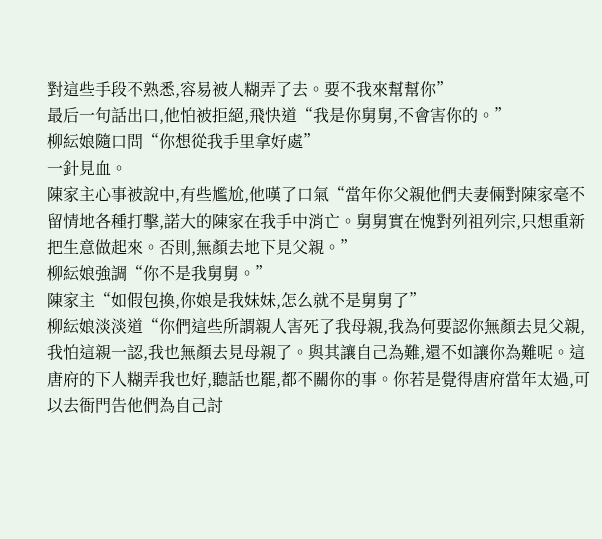對這些手段不熟悉,容易被人糊弄了去。要不我來幫幫你”
最后一句話出口,他怕被拒絕,飛快道“我是你舅舅,不會害你的。”
柳紜娘隨口問“你想從我手里拿好處”
一針見血。
陳家主心事被說中,有些尷尬,他嘆了口氣“當年你父親他們夫妻倆對陳家毫不留情地各種打擊,諾大的陳家在我手中消亡。舅舅實在愧對列祖列宗,只想重新把生意做起來。否則,無顏去地下見父親。”
柳紜娘強調“你不是我舅舅。”
陳家主“如假包換,你娘是我妹妹,怎么就不是舅舅了”
柳紜娘淡淡道“你們這些所謂親人害死了我母親,我為何要認你無顏去見父親,我怕這親一認,我也無顏去見母親了。與其讓自己為難,還不如讓你為難呢。這唐府的下人糊弄我也好,聽話也罷,都不關你的事。你若是覺得唐府當年太過,可以去衙門告他們為自己討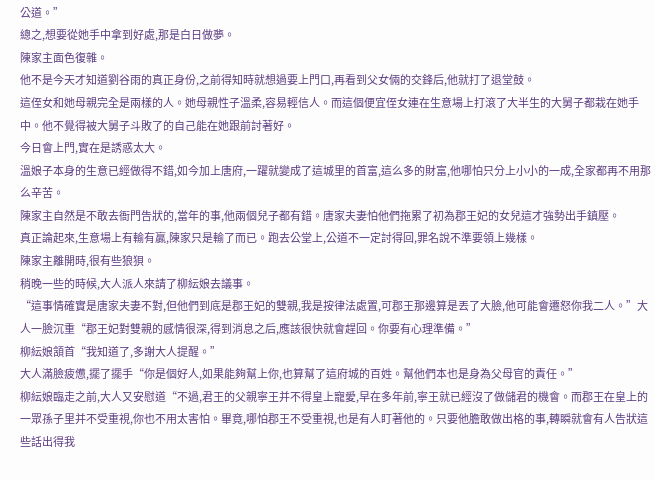公道。”
總之,想要從她手中拿到好處,那是白日做夢。
陳家主面色復雜。
他不是今天才知道劉谷雨的真正身份,之前得知時就想過要上門口,再看到父女倆的交鋒后,他就打了退堂鼓。
這侄女和她母親完全是兩樣的人。她母親性子溫柔,容易輕信人。而這個便宜侄女連在生意場上打滾了大半生的大舅子都栽在她手中。他不覺得被大舅子斗敗了的自己能在她跟前討著好。
今日會上門,實在是誘惑太大。
溫娘子本身的生意已經做得不錯,如今加上唐府,一躍就變成了這城里的首富,這么多的財富,他哪怕只分上小小的一成,全家都再不用那么辛苦。
陳家主自然是不敢去衙門告狀的,當年的事,他兩個兒子都有錯。唐家夫妻怕他們拖累了初為郡王妃的女兒這才強勢出手鎮壓。
真正論起來,生意場上有輸有贏,陳家只是輸了而已。跑去公堂上,公道不一定討得回,罪名說不準要領上幾樣。
陳家主離開時,很有些狼狽。
稍晚一些的時候,大人派人來請了柳紜娘去議事。
“這事情確實是唐家夫妻不對,但他們到底是郡王妃的雙親,我是按律法處置,可郡王那邊算是丟了大臉,他可能會遷怒你我二人。”大人一臉沉重“郡王妃對雙親的感情很深,得到消息之后,應該很快就會趕回。你要有心理準備。”
柳紜娘頷首“我知道了,多謝大人提醒。”
大人滿臉疲憊,擺了擺手“你是個好人,如果能夠幫上你,也算幫了這府城的百姓。幫他們本也是身為父母官的責任。”
柳紜娘臨走之前,大人又安慰道“不過,君王的父親寧王并不得皇上寵愛,早在多年前,寧王就已經沒了做儲君的機會。而郡王在皇上的一眾孫子里并不受重視,你也不用太害怕。畢竟,哪怕郡王不受重視,也是有人盯著他的。只要他膽敢做出格的事,轉瞬就會有人告狀這些話出得我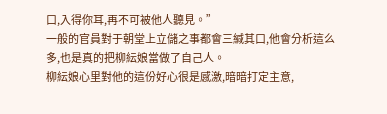口,入得你耳,再不可被他人聽見。”
一般的官員對于朝堂上立儲之事都會三緘其口,他會分析這么多,也是真的把柳紜娘當做了自己人。
柳紜娘心里對他的這份好心很是感激,暗暗打定主意,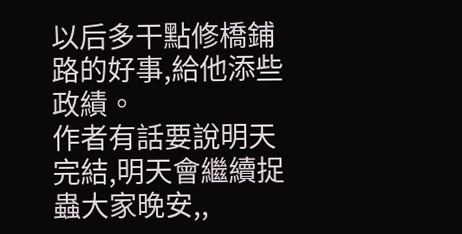以后多干點修橋鋪路的好事,給他添些政績。
作者有話要說明天完結,明天會繼續捉蟲大家晚安,,